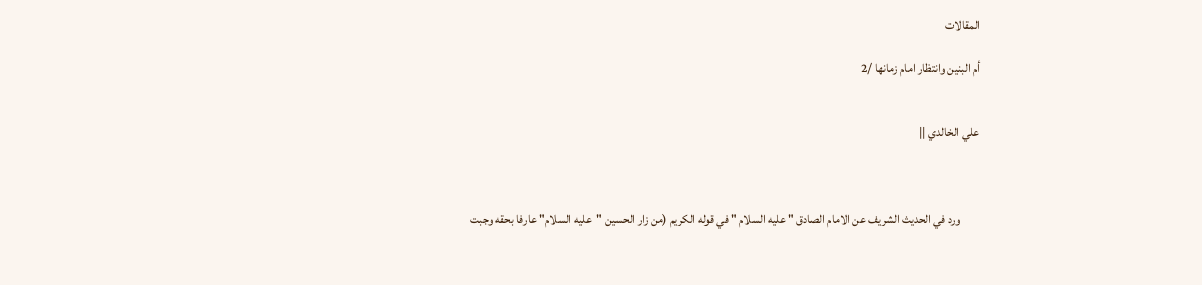المقالات

أم البنين وانتظار امام زمانها /2


علي الخالدي ||



        ورد في الحديث الشريف عن الامام الصادق " عليه السلام " في قوله الكريم (من زار الحسين "عليه السلام" عارفا بحقه وجبت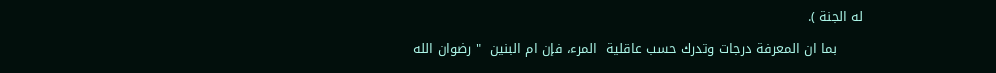له الجنة ).

      بما ان المعرفة درجات وتدرك حسب عاقلية  المرء، فإن ام البنين  " رضوان الله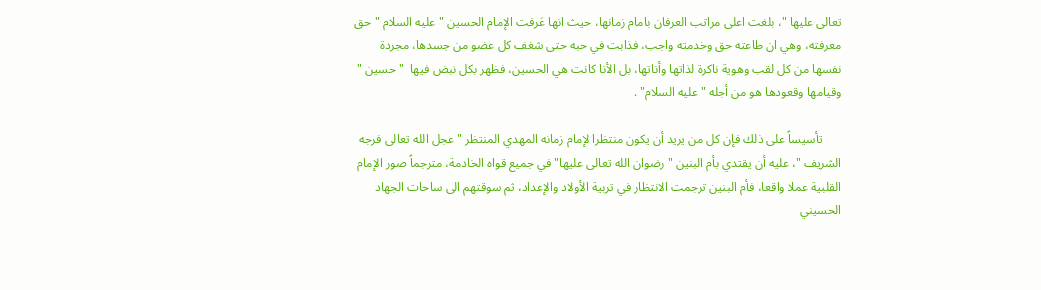تعالى عليها "، بلغت اعلى مراتب العرفان بامام زمانها، حيث انها عَرفت الإمام الحسين "عليه السلام "حق معرفته، وهي ان طاعته حق وخدمته واجب، فذابت في حبه حتى شغف كل عضو من جسدها، مجردة نفسها من كل لقب وهوية ناكرة لذاتها وأناتها، بل الأنا كانت هي الحسين، فظهر بكل نبض فيها  " حسين " وقيامها وقعودها هو من أجله " عليه السلام" .

      تأسيساً على ذلك فإن كل من يريد أن يكون منتظرا لإمام زمانه المهدي المنتظر " عجل الله تعالى فرجه الشريف "، عليه أن يقتدي بأم البنين "رضوان الله تعالى عليها" في جميع قواه الخادمة، مترجماً صور الإمام القلبية عملا واقعا، فأم البنين ترجمت الانتظار في تربية الأولاد والإعداد، ثم سوقتهم الى ساحات الجهاد الحسيني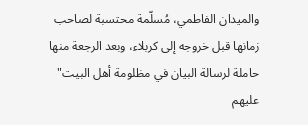والميدان الفاطمي، مُسلّمة محتسبة لصاحب زمانها قبل خروجه إلى كربلاء، وبعد الرجعة منها حاملة لرسالة البيان في مظلومة أهل البيت" عليهم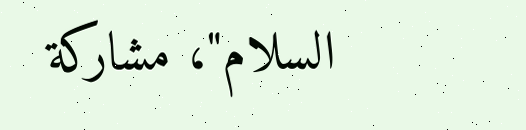السلام"، مشاركة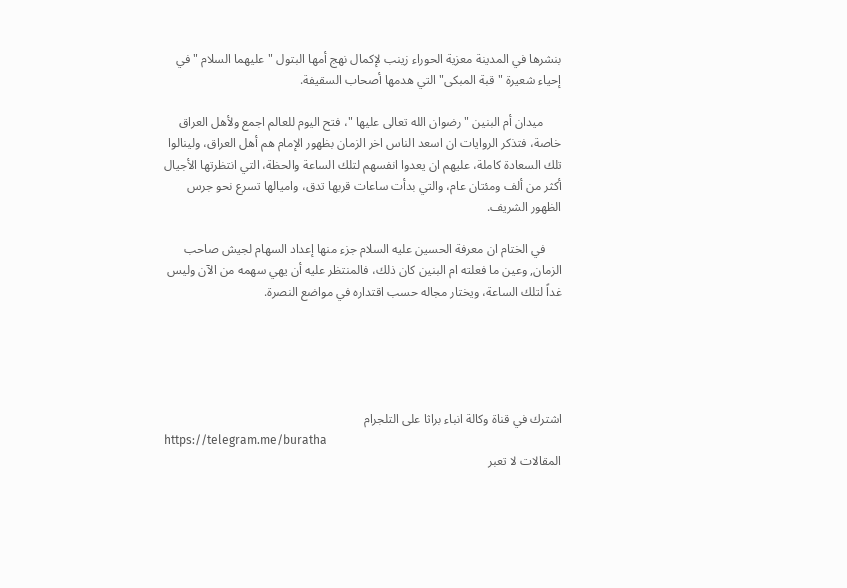بنشرها في المدينة معزية الحوراء زينب لإكمال نهج أمها البتول "عليهما السلام " في إحياء شعيرة " قبة المبكى" التي هدمها أصحاب السقيفة.

      ميدان أم البنين " رضوان الله تعالى عليها "، فتح اليوم للعالم اجمع ولأهل العراق خاصة، فتذكر الروايات ان اسعد الناس اخر الزمان بظهور الإمام هم أهل العراق، ولينالوا تلك السعادة كاملة، عليهم ان يعدوا انفسهم لتلك الساعة والحظة، التي انتظرتها الأجيال أكثر من ألف ومئتان عام، والتي بدأت ساعات قربها تدق، واميالها تسرع نحو جرس الظهور الشريف.

     في الختام ان معرفة الحسين عليه السلام جزء منها إعداد السهام لجيش صاحب الزمان, وعين ما فعلته ام البنين كان ذلك، فالمنتظر عليه أن يهي سهمه من الآن وليس غداً لتلك الساعة، ويختار مجاله حسب اقتداره في مواضع النصرة.





اشترك في قناة وكالة انباء براثا على التلجرام
https://telegram.me/buratha
المقالات لا تعبر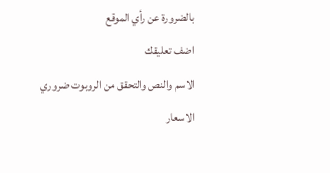بالضرورة عن رأي الموقع
اضف تعليقك
الاسم والنص والتحقق من الروبوت ضروري
الاسعار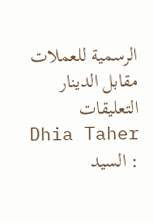الرسمية للعملات مقابل الدينار
التعليقات
Dhia Taher : السيد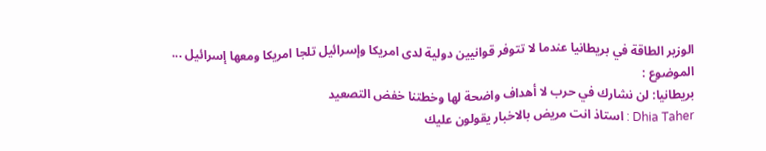الوزير الطاقة في بريطانيا عندما لا تتوفر قوانيين دولية لدى امريكا وإسرائيل تلجا امريكا ومعھا إسرائيل ...
الموضوع :
بريطانيا: لن نشارك في حرب لا أهداف واضحة لها وخطتنا خفض التصعيد
Dhia Taher : استاذ انت مريض بالاخبار يقولون عليك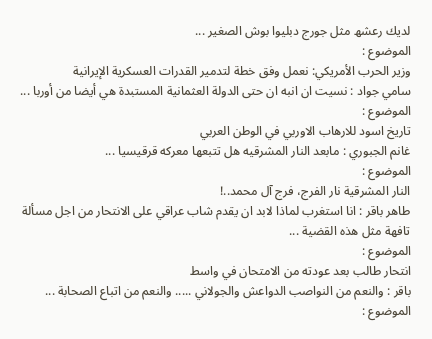لديك رعشھ مثل جورج دبليوا بوش الصغير ...
الموضوع :
وزير الحرب الأمريكي: نعمل وفق خطة لتدمير القدرات العسكرية الإيرانية
سامي جواد : نسيت ان انبه ان حتى الدولة العثمانية المستبدة هي أيضا من أوربا ...
الموضوع :
تاريخ اسود للارهاب الاوربي في الوطن العربي
غانم الجبوري : مابعد النار المشرقيه هل تتبعها معركه قرقيسيا ...
الموضوع :
النار المشرقية نار الفرج، فرج آل محمد..!
طاهر باقر : انا استغرب لماذا لابد ان يقدم شاب عراقي على الانتحار من اجل مسألة تافهة مثل هذه القضية ...
الموضوع :
انتحار طالب بعد عودته من الامتحان في واسط
باقر : والنعم من النواصب الدواعش والجولاني ..... والنعم من اتباع الصحابة ...
الموضوع :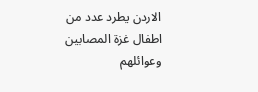الاردن يطرد عدد من اطفال غزة المصابين وعوائلهم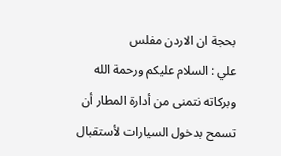بحجة ان الاردن مفلس
علي : السلام عليكم ورحمة الله وبركاته نتمنى من أدارة المطار أن تسمح بدخول السيارات لأستقبال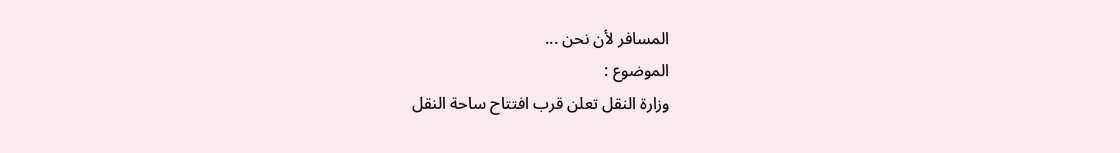المسافر لأن نحن ...
الموضوع :
وزارة النقل تعلن قرب افتتاح ساحة النقل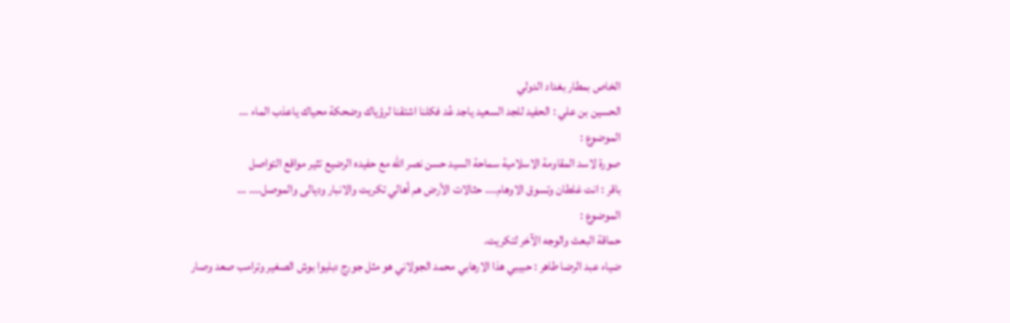الخاص بمطار بغداد الدولي
الحسين بن علي : الحفيد للجد السعيد ياجد عُد فكلنا اشتقنا لرؤياك وضحكة محياك ياعذب الماء ...
الموضوع :
صورة لاسد المقاومة الاسلامية سماحة السيد حسن نصر الله مع حفيده الرضيع تثير مواقع التواصل
باقر : انت غلطان وتسوق الاوهام.... حثالات الأرض هم أهالي تكريت والانبار وديالى والموصل.... ...
الموضوع :
حماقة البعث والوجه الآخر لتكريت.
ضياء عبد الرضا طاهر : حبيبي ھذا الارھابي محمد الجولاني ھو مثل جورج دبليوا بوش الصغير وترامب صعد وصار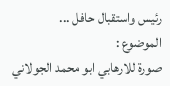رئيس واستقبال حافل ...
الموضوع :
صورة للارهابي ابو محمد الجولاني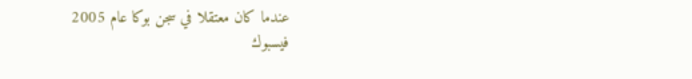عندما كان معتقلا في سجن بوكا عام 2005
فيسبوك